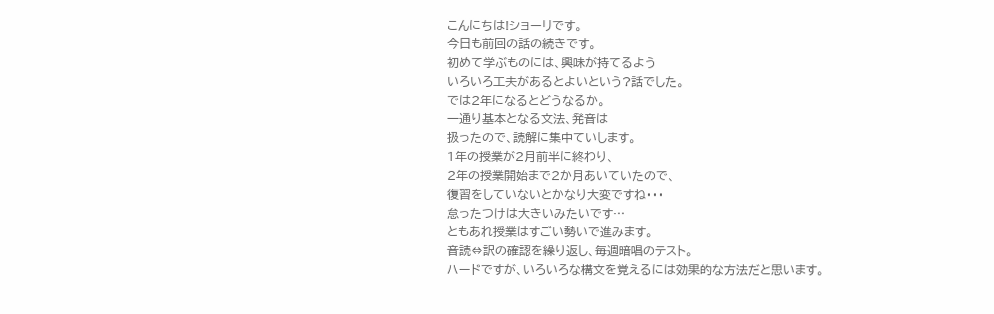こんにちは!ショーリです。
今日も前回の話の続きです。
初めて学ぶものには、興味が持てるよう
いろいろ工夫があるとよいという?話でした。
では2年になるとどうなるか。
一通り基本となる文法、発音は
扱ったので、読解に集中ていします。
1年の授業が2月前半に終わり、
2年の授業開始まで2か月あいていたので、
復習をしていないとかなり大変ですね・・・
怠ったつけは大きいみたいです…
ともあれ授業はすごい勢いで進みます。
音読⇔訳の確認を繰り返し、毎週暗唱のテスト。
ハードですが、いろいろな構文を覚えるには効果的な方法だと思います。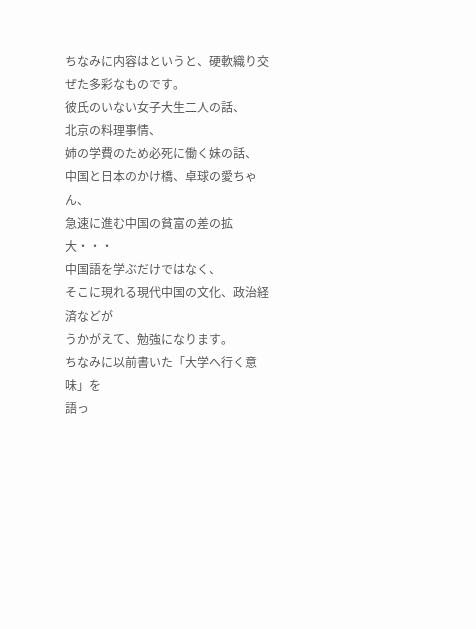ちなみに内容はというと、硬軟織り交ぜた多彩なものです。
彼氏のいない女子大生二人の話、
北京の料理事情、
姉の学費のため必死に働く妹の話、
中国と日本のかけ橋、卓球の愛ちゃん、
急速に進む中国の貧富の差の拡大・・・
中国語を学ぶだけではなく、
そこに現れる現代中国の文化、政治経済などが
うかがえて、勉強になります。
ちなみに以前書いた「大学へ行く意味」を
語っ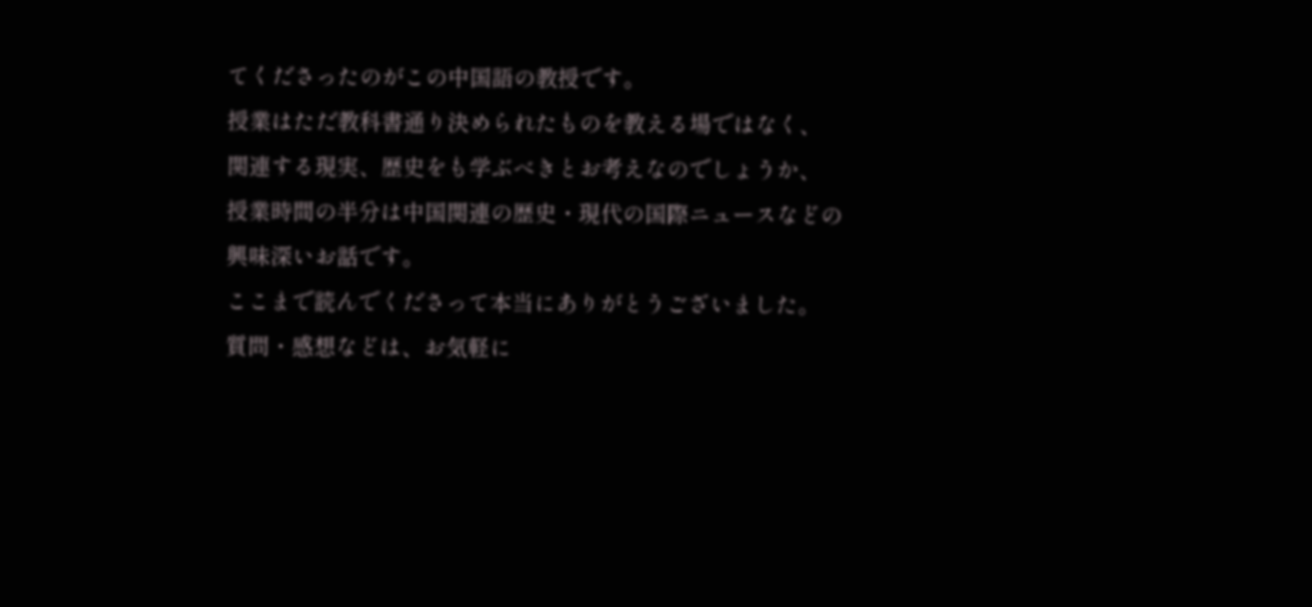てくださったのがこの中国語の教授です。
授業はただ教科書通り決められたものを教える場ではなく、
関連する現実、歴史をも学ぶべきとお考えなのでしょうか、
授業時間の半分は中国関連の歴史・現代の国際ニュースなどの
興味深いお話です。
ここまで読んでくださって本当にありがとうございました。
質問・感想などは、お気軽に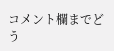コメント欄までどう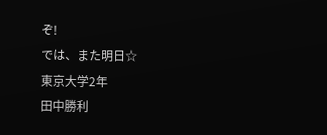ぞ!
では、また明日☆
東京大学2年
田中勝利